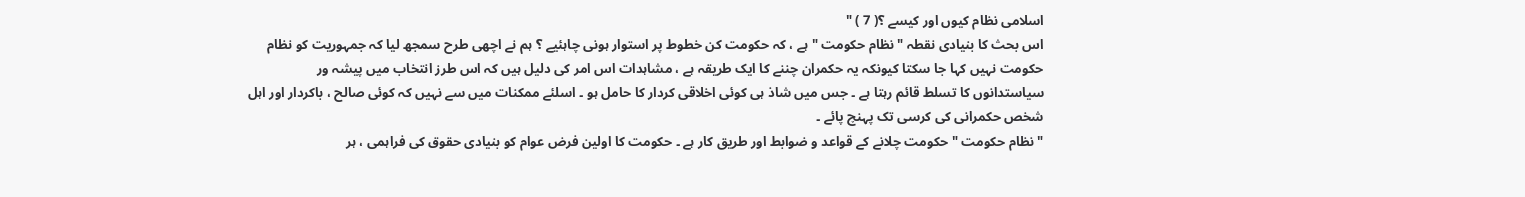اسلامی نظام کیوں اور کیسے ؟( 7 ) "
اس بحث کا بنیادی نقطہ " نظام حکومت " ہے ، کہ حکومت کن خطوط پر استوار ہونی چاہئیے ؟ ہم نے اچھی طرح سمجھ لیا کہ جمہوریت کو نظام حکومت نہیں کہا جا سکتا کیونکہ یہ حکمران چننے کا ایک طریقہ ہے ، مشاہدات اس امر کی دلیل ہیں کہ اس طرز انتخاب میں پیشہ ور سیاستدانوں کا تسلط قائم رہتا ہے ۔ جس میں شاذ ہی کوئی اخلاقی کردار کا حامل ہو ۔ اسلئے ممکنات میں سے نہیں کہ کوئی صالح ، باکردار اور اہل شخص حکمرانی کی کرسی تک پہنچ پائے ۔
" نظام حکومت " حکومت چلانے کے قواعد و ضوابط اور طریق کار ہے ۔ حکومت کا اولین فرض عوام کو بنیادی حقوق کی فراہمی ، ہر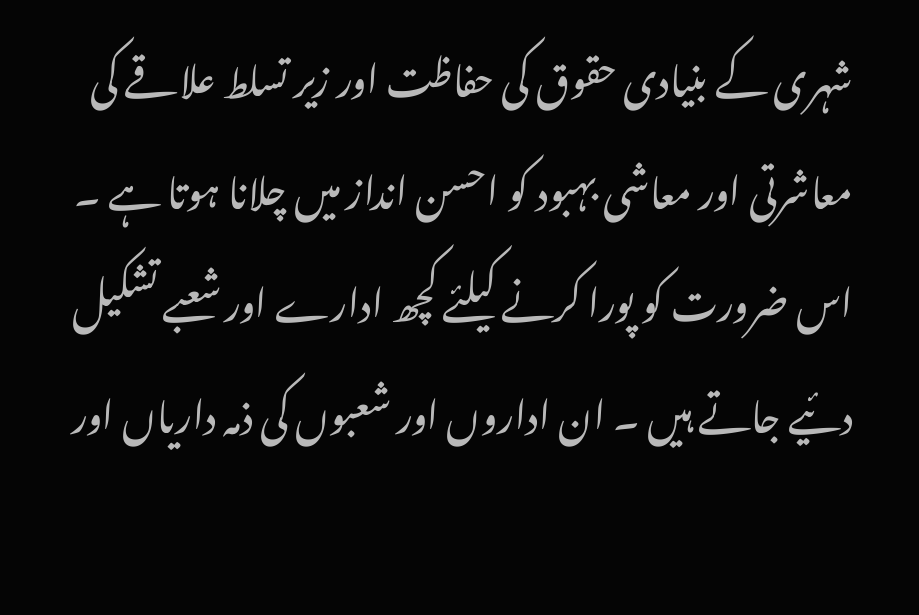شہری کے بنیادی حقوق کی حفاظت اور زیر تسلط علاقے کی معاشرتی اور معاشی بہبود کو احسن انداز میں چلانا ہوتا ہے ۔ اس ضرورت کو پورا کرنے کیلئے کچھ ادارے اور شعبے تشکیل دئیے جاتے ہیں ۔ ان اداروں اور شعبوں کی ذمہ داریاں اور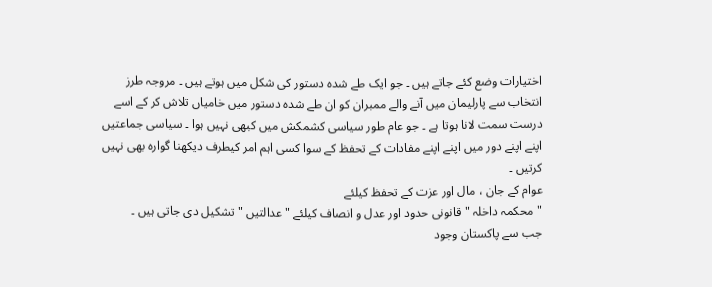اختیارات وضع کئے جاتے ہیں ۔ جو ایک طے شدہ دستور کی شکل میں ہوتے ہیں ۔ مروجہ طرز انتخاب سے پارلیمان میں آنے والے ممبران کو ان طے شدہ دستور میں خامیاں تلاش کر کے اسے درست سمت لانا ہوتا ہے ۔ جو عام طور سیاسی کشمکش میں کبھی نہیں ہوا ۔ سیاسی جماعتیں اپنے اپنے دور میں اپنے اپنے مفادات کے تحفظ کے سوا کسی اہم امر کیطرف دیکھنا گوارہ بھی نہیں کرتیں ۔
عوام کے جان ، مال اور عزت کے تحفظ کیلئے
" محکمہ داخلہ " قانونی حدود اور عدل و انصاف کیلئے " عدالتیں " تشکیل دی جاتی ہیں ۔
جب سے پاکستان وجود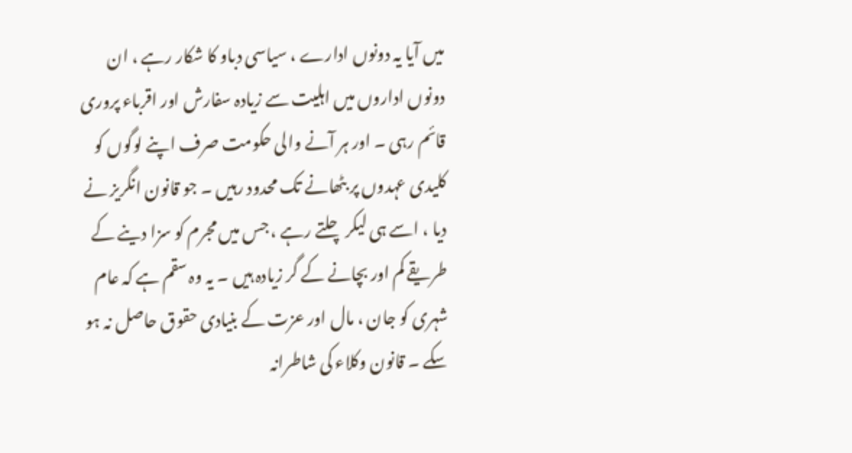میں آیا یہ دونوں ادارے ، سیاسی دباو کا شکار رہے ، ان دونوں اداروں میں اہلیت سے زیادہ سفارش اور اقرباء پروری قائم رہی ۔ اور ہر آنے والی حکومت صرف اپنے لوگوں کو کلیدی عہدوں پر بٹھانے تک محدود رہیں ۔ جو قانون انگریز نے دیا ، اسے ہی لیکر چلتے رہے ، جس میں مجرم کو سزا دینے کے طریقے کم اور بچانے کے گر زیادہ ہیں ۔ یہ وہ سقم ہے کہ عام شہری کو جان ، مال اور عزت کے بنیادی حقوق حاصل نہ ہو سکے ۔ قانون وکلاء کی شاطرانہ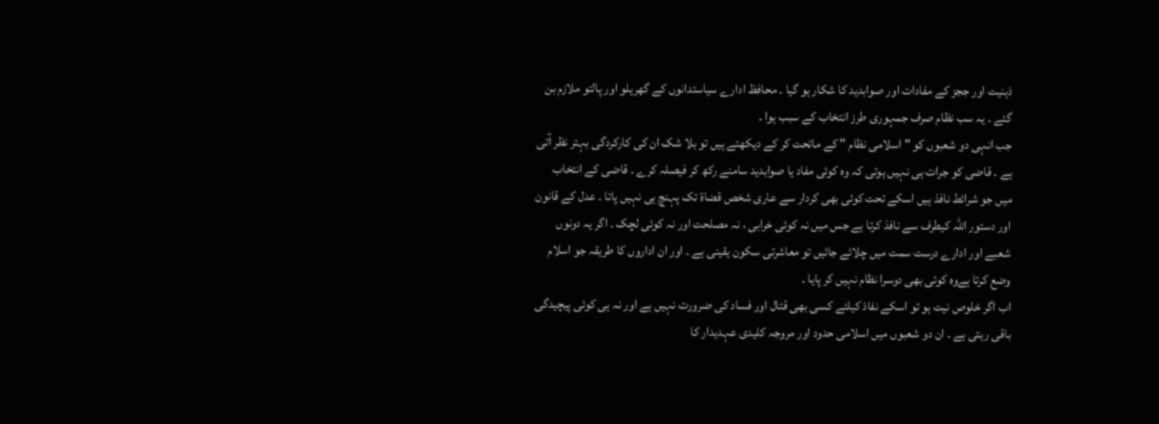ذہنیت اور ججز کے مفادات اور صوابدید کا شکار ہو گیا ۔ محافظ ادارے سیاستدانوں کے گھریلو اور پالتو ملازم بن گئے ۔ یہ سب نظام صرف جمہوری طرز انتخاب کے سبب ہوا ۔
جب انہی دو شعبوں کو " اسلامی نظام " کے ماتحت کر کے دیکھتے ہیں تو بلا شک ان کی کارکردگی بہتر نظر آتی ہے ۔ قاضی کو جرات ہی نہیں ہوتی کہ وہ کوئی مفاد یا صوابدید سامنے رکھ کر فیصلہ کرے ۔ قاضی کے انتخاب میں جو شرائط نافذ ہیں اسکے تحت کوئی بھی کردار سے عاری شخص قضاة تک پہنچ ہی نہیں پاتا ۔ عدل کے قانون اور دستور اللہ کیطرف سے نافذ کرتا ہے جس میں نہ کوئی خرابی ، نہ مصلحت اور نہ کوئی لچک ۔ اگر یہ دونوں شعبے اور ادارے درست سمت میں چلائے جائیں تو معاشرتی سکون یقینی ہے ۔ اور ان اداروں کا طریقہ جو اسلام وضع کرتا ہےوہ کوئی بھی دوسرا نظام نہیں کر پایا ۔
اب اگر خلوص نیت ہو تو اسکے نفاذ کیلئے کسی بھی قتال اور فساد کی ضرورت نہیں ہے اور نہ ہی کوئی پیچیدگی باقی رہتی ہے ۔ ان دو شعبوں میں اسلامی حدود اور مروجہ کلیدی عہدیدار کا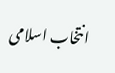انتخاب اسلامی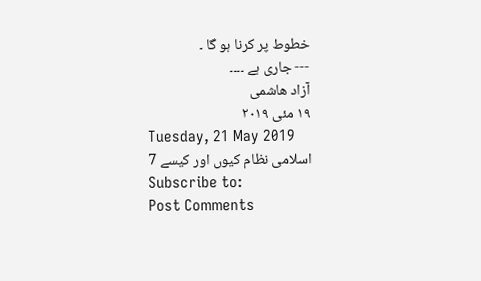خطوط پر کرنا ہو گا ۔
--- جاری ہے ۔۔۔۔
آزاد ھاشمی
١٩ مئی ٢٠١٩
Tuesday, 21 May 2019
اسلامی نظام کیوں اور کیسے 7
Subscribe to:
Post Comments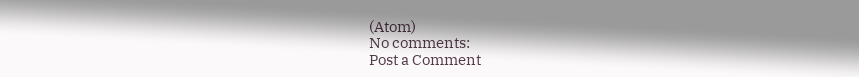(Atom)
No comments:
Post a Comment